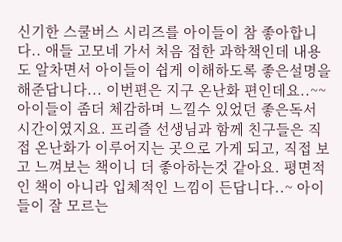신기한 스쿨버스 시리즈를 아이들이 참 좋아합니다.. 애들 고모네 가서 처음 접한 과학책인데 내용도 알차면서 아이들이 쉽게 이해하도록 좋은설명을 해준답니다... 이번편은 지구 온난화 편인데요..~~ 아이들이 좀더 체감하며 느낄수 있었던 좋은독서 시간이였지요. 프리즐 선생님과 함께 친구들은 직접 온난화가 이루어지는 곳으로 가게 되고, 직접 보고 느껴보는 책이니 더 좋아하는것 같아요. 평면적인 책이 아니라 입체적인 느낌이 든답니다..~ 아이들이 잘 모르는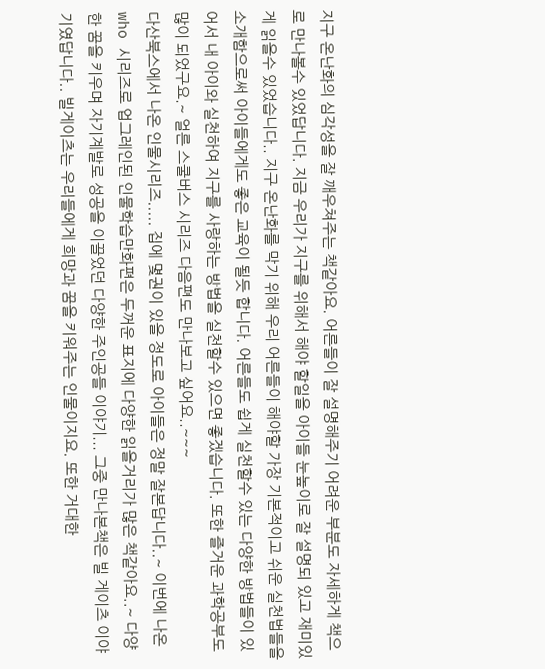지구 온난화의 심각성을 잘 깨우쳐주는 책같아요. 어른들이 잘 설명해주기 어려운 부분도 자세하게 책으로 만나볼수 있었답니다. 지금 우리가 지구를 위해서 해야 할일을 아이들 눈높이로 잘 설명되 있고 재미있게 읽을수 있었습니다.. 지구 온난화를 막기 위해 우리 어른들이 해야할 가장 기본적이고 쉬운 실천법들을 소개함으로써 아이들에게도 좋은 교육이 될듯 합니다. 어른들도 쉽게 실천할수 있는 다양한 방법들이 있어서 내 아이와 실천하여 지구를 사랑하는 방법을 실천할수 있으면 좋겠습니다. 또한 즐거운 과학공부도 많이 되었구요.~ 얼른 스쿨버스 시리즈 다음편도 만나보고 싶어요..~~~
다산북스에서 나온 인물시리즈..... 집에 몇권이 있을 정도로 아이들은 정말 잘본답니다..~ 이번에 나온 who 시리즈로 업그레인된 인물학습만화편은 두꺼운 표지에 다양한 읽을거리가 많은 책같아요..~ 다양한 꿈을 키우며 자기계발로 성공을 이끌었던 다양한 주인공들 이야기... 그중 만나본책은 빌 게이츠 이야기였답니다.. 빌게이츠는 우리들에게 희망과 꿈을 키워주는 인물이지요. 또한 거대한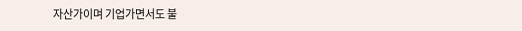자산가이며 기업가면서도 불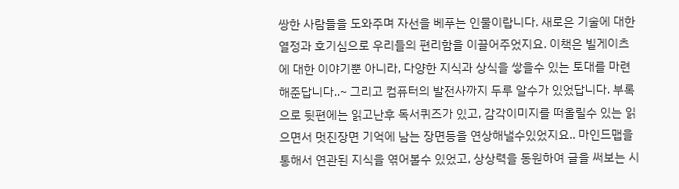쌍한 사람들을 도와주며 자선을 베푸는 인물이랍니다. 새로은 기술에 대한 열정과 호기심으로 우리들의 편리함을 이끌어주었지요. 이책은 빌게이츠에 대한 이야기뿐 아니라, 다양한 지식과 상식을 쌓을수 있는 토대를 마련해준답니다..~ 그리고 컴퓨터의 발전사까지 두루 알수가 있었답니다. 부록으로 뒷편에는 읽고난후 독서퀴즈가 있고, 감각이미지를 떠올릴수 있는 읽으면서 멋진장면 기억에 남는 장면등을 연상해낼수있었지요.. 마인드맵을 통해서 연관된 지식을 엮어볼수 있었고, 상상력을 동원하여 글을 써보는 시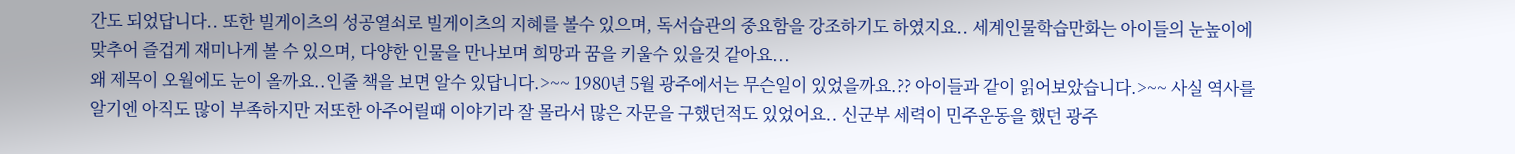간도 되었답니다.. 또한 빌게이츠의 성공열쇠로 빌게이츠의 지혜를 볼수 있으며, 독서습관의 중요함을 강조하기도 하였지요.. 세계인물학습만화는 아이들의 눈높이에 맞추어 즐겁게 재미나게 볼 수 있으며, 다양한 인물을 만나보며 희망과 꿈을 키울수 있을것 같아요...
왜 제목이 오월에도 눈이 올까요..인줄 책을 보면 알수 있답니다.>~~ 1980년 5월 광주에서는 무슨일이 있었을까요.?? 아이들과 같이 읽어보았습니다.>~~ 사실 역사를 알기엔 아직도 많이 부족하지만 저또한 아주어릴때 이야기라 잘 몰라서 많은 자문을 구했던적도 있었어요.. 신군부 세력이 민주운동을 했던 광주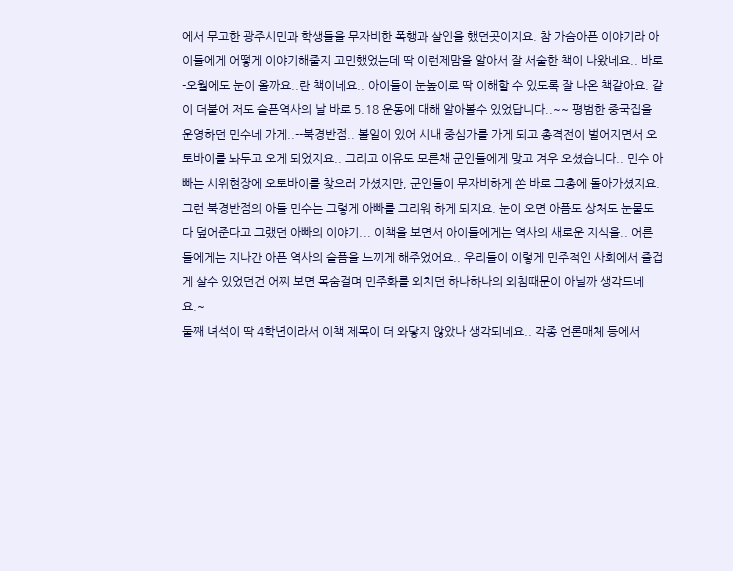에서 무고한 광주시민과 학생들을 무자비한 폭행과 살인을 했던곳이지요. 참 가슴아픈 이야기라 아이들에게 어떻게 이야기해줄지 고민했었는데 딱 이런제맘을 알아서 잘 서술한 책이 나왔네요.. 바로-오월에도 눈이 올까요..란 책이네요.. 아이들이 눈높이로 딱 이해할 수 있도록 잘 나온 책같아요. 같이 더불어 저도 슬픈역사의 날 바로 5.18 운동에 대해 알아볼수 있었답니다..~~ 평범한 중국집을 운영하던 민수네 가게..--북경반점.. 볼일이 있어 시내 중심가를 가게 되고 총격전이 벌어지면서 오토바이를 놔두고 오게 되었지요.. 그리고 이유도 모른채 군인들에게 맞고 겨우 오셨습니다.. 민수 아빠는 시위현장에 오토바이를 찾으러 가셨지만, 군인들이 무자비하게 쏜 바로 그총에 돌아가셨지요. 그런 북경반점의 아들 민수는 그렇게 아빠를 그리워 하게 되지요. 눈이 오면 아픔도 상처도 눈물도 다 덮어준다고 그랬던 아빠의 이야기... 이책을 보면서 아이들에게는 역사의 새로운 지식을.. 어른들에게는 지나간 아픈 역사의 슬픔을 느끼게 해주었어요.. 우리들이 이렇게 민주적인 사회에서 즐겁게 살수 있었던건 어찌 보면 목숨걸며 민주화를 외치던 하나하나의 외침때문이 아닐까 생각드네요.~
둘째 녀석이 딱 4학년이라서 이책 제목이 더 와닿지 않았나 생각되네요.. 각종 언론매체 등에서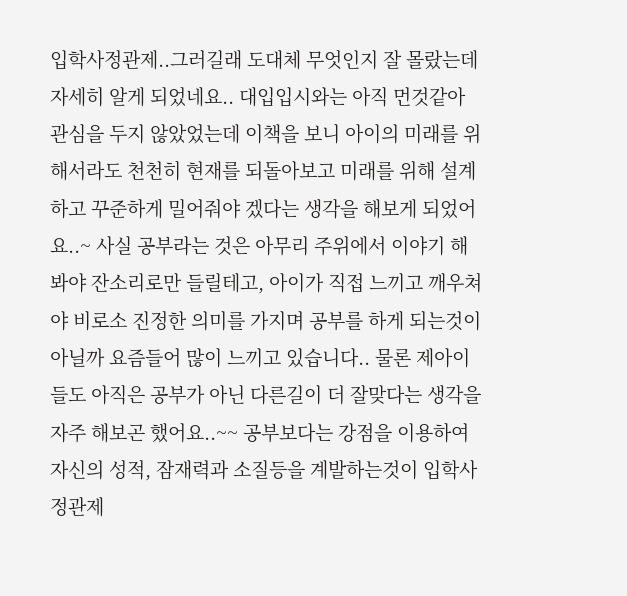입학사정관제..그러길래 도대체 무엇인지 잘 몰랐는데 자세히 알게 되었네요.. 대입입시와는 아직 먼것같아 관심을 두지 않았었는데 이책을 보니 아이의 미래를 위해서라도 천천히 현재를 되돌아보고 미래를 위해 설계하고 꾸준하게 밀어줘야 겠다는 생각을 해보게 되었어요..~ 사실 공부라는 것은 아무리 주위에서 이야기 해봐야 잔소리로만 들릴테고, 아이가 직접 느끼고 깨우쳐야 비로소 진정한 의미를 가지며 공부를 하게 되는것이 아닐까 요즘들어 많이 느끼고 있습니다.. 물론 제아이들도 아직은 공부가 아닌 다른길이 더 잘맞다는 생각을 자주 해보곤 했어요..~~ 공부보다는 강점을 이용하여 자신의 성적, 잠재력과 소질등을 계발하는것이 입학사정관제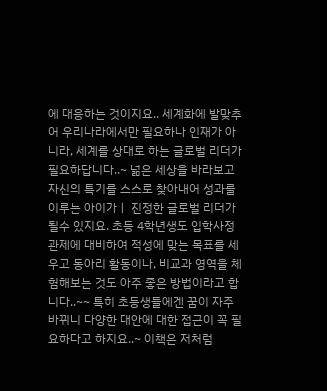에 대응하는 것이지요.. 세계화에 발맞추어 우리나라에서만 필요하나 인재가 아니라, 세계를 상대로 하는 글로벌 리더가 필요하답니다..~ 넒은 세상을 바라보고 자신의 특기를 스스로 찾아내어 성과를 이루는 아이가ㅣ 진정한 글로벌 리더가 될수 있지요. 초등 4학년생도 입학사정관제에 대비하여 적성에 맞는 목표를 세우고 동아리 활동이나, 비교과 영역을 체험해보는 것도 아주 좋은 방법이라고 합니다..~~ 특히 초등생들에겐 꿈이 자주 바뀌니 다양한 대안에 대한 접근이 꼭 필요하다고 하지요..~ 이책은 저처럼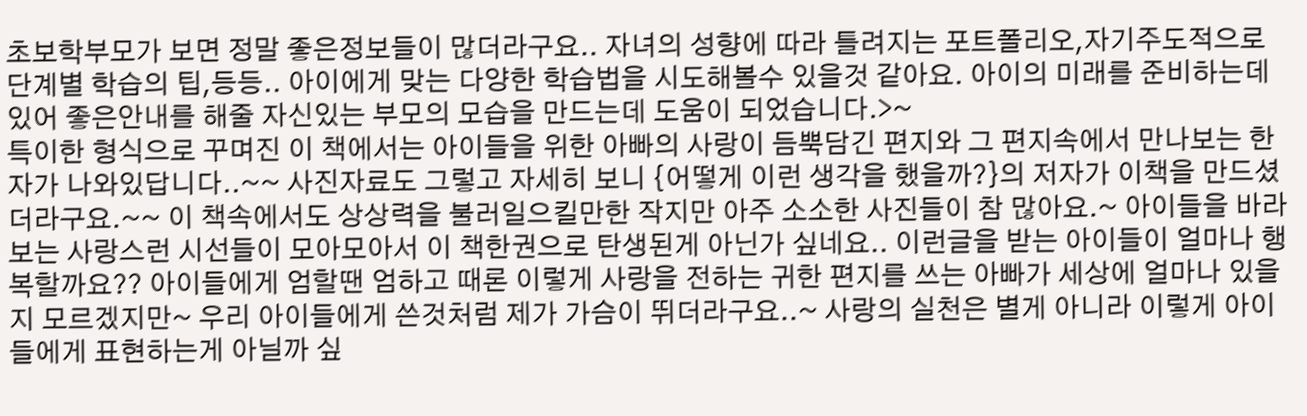초보학부모가 보면 정말 좋은정보들이 많더라구요.. 자녀의 성향에 따라 틀려지는 포트폴리오,자기주도적으로 단계별 학습의 팁,등등.. 아이에게 맞는 다양한 학습법을 시도해볼수 있을것 같아요. 아이의 미래를 준비하는데 있어 좋은안내를 해줄 자신있는 부모의 모습을 만드는데 도움이 되었습니다.>~
특이한 형식으로 꾸며진 이 책에서는 아이들을 위한 아빠의 사랑이 듬뿍담긴 편지와 그 편지속에서 만나보는 한자가 나와있답니다..~~ 사진자료도 그렇고 자세히 보니 {어떻게 이런 생각을 했을까?}의 저자가 이책을 만드셨더라구요.~~ 이 책속에서도 상상력을 불러일으킬만한 작지만 아주 소소한 사진들이 참 많아요.~ 아이들을 바라보는 사랑스런 시선들이 모아모아서 이 책한권으로 탄생된게 아닌가 싶네요.. 이런글을 받는 아이들이 얼마나 행복할까요?? 아이들에게 엄할땐 엄하고 때론 이렇게 사랑을 전하는 귀한 편지를 쓰는 아빠가 세상에 얼마나 있을지 모르겠지만~ 우리 아이들에게 쓴것처럼 제가 가슴이 뛰더라구요..~ 사랑의 실천은 별게 아니라 이렇게 아이들에게 표현하는게 아닐까 싶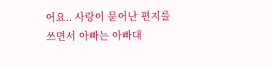어요.. 사랑이 묻어난 편지를 쓰면서 아빠는 아빠대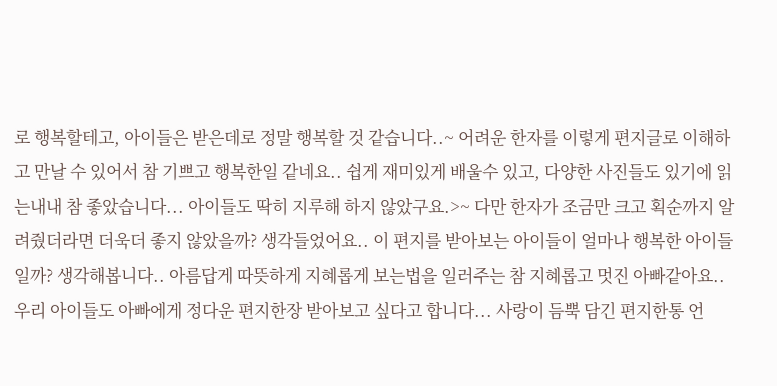로 행복할테고, 아이들은 받은데로 정말 행복할 것 같습니다..~ 어려운 한자를 이렇게 편지글로 이해하고 만날 수 있어서 참 기쁘고 행복한일 같네요.. 쉽게 재미있게 배울수 있고, 다양한 사진들도 있기에 읽는내내 참 좋았습니다... 아이들도 딱히 지루해 하지 않았구요.>~ 다만 한자가 조금만 크고 획순까지 알려줬더라면 더욱더 좋지 않았을까? 생각들었어요.. 이 편지를 받아보는 아이들이 얼마나 행복한 아이들일까? 생각해봅니다.. 아름답게 따뜻하게 지혜롭게 보는법을 일러주는 참 지혜롭고 멋진 아빠같아요.. 우리 아이들도 아빠에게 정다운 편지한장 받아보고 싶다고 합니다... 사랑이 듬뿍 담긴 편지한통 언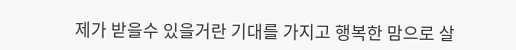제가 받을수 있을거란 기대를 가지고 행복한 맘으로 살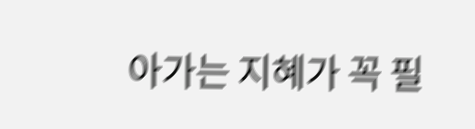아가는 지혜가 꼭 필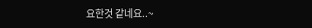요한것 같네요..~